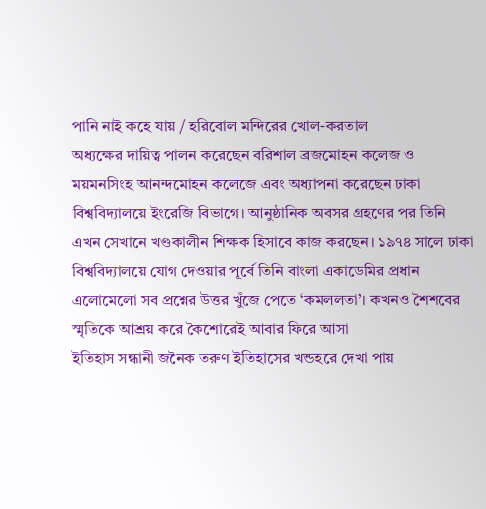পানি নাই কহে যায় / হরিবোল মন্দিরের খোল-করতাল
অধ্যক্ষের দায়িত্ব পালন করেছেন বরিশাল ব্রজমোহন কলেজ ও ময়মনসিংহ আনন্দমোহন কলেজে এবং অধ্যাপনা করেছেন ঢাকা বিশ্ববিদ্যালয়ে ইংরেজি বিভাগে। আনুষ্ঠানিক অবসর গ্রহণের পর তিনি এখন সেখানে খণ্ডকালীন শিক্ষক হিসাবে কাজ করছেন। ১৯৭৪ সালে ঢাকা বিশ্ববিদ্যালয়ে যোগ দেওয়ার পূর্বে তিনি বাংলা একাডেমির প্রধান
এলোমেলো সব প্রশ্নের উত্তর খুঁজে পেতে ‘কমললতা’। কখনও শৈশবের স্মৃতিকে আশ্রয় করে কৈশোরেই আবার ফিরে আসা
ইতিহাস সন্ধানী জনৈক তরুণ ইতিহাসের খন্ডহরে দেখা পায়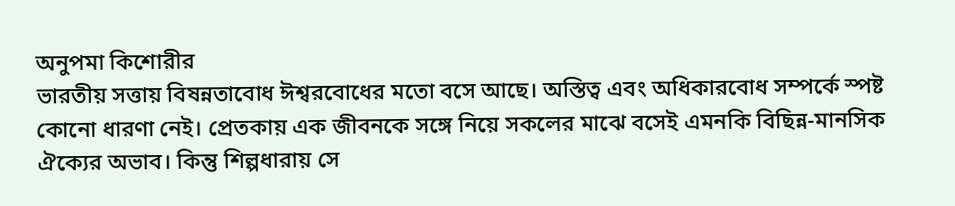অনুপমা কিশোরীর
ভারতীয় সত্তায় বিষন্নতাবোধ ঈশ্বরবোধের মতো বসে আছে। অস্তিত্ব এবং অধিকারবোধ সম্পর্কে স্পষ্ট কোনো ধারণা নেই। প্রেতকায় এক জীবনকে সঙ্গে নিয়ে সকলের মাঝে বসেই এমনকি বিছিন্ন-মানসিক ঐক্যের অভাব। কিন্তু শিল্পধারায় সে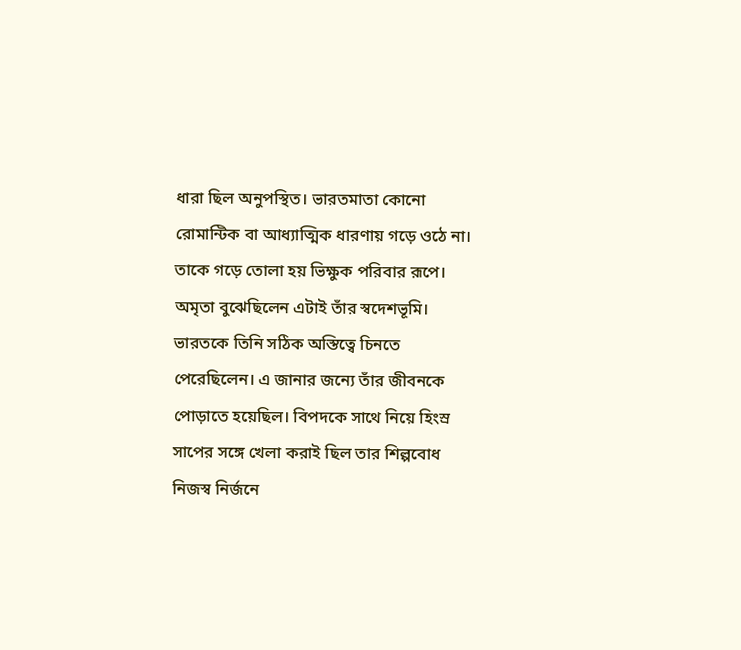ধারা ছিল অনুপস্থিত। ভারতমাতা কোনো রোমান্টিক বা আধ্যাত্মিক ধারণায় গড়ে ওঠে না। তাকে গড়ে তোলা হয় ভিক্ষুক পরিবার রূপে। অমৃতা বুঝেছিলেন এটাই তাঁর স্বদেশভূমি। ভারতকে তিনি সঠিক অস্তিত্বে চিনতে পেরেছিলেন। এ জানার জন্যে তাঁর জীবনকে পোড়াতে হয়েছিল। বিপদকে সাথে নিয়ে হিংস্র সাপের সঙ্গে খেলা করাই ছিল তার শিল্পবোধ
নিজস্ব নির্জনে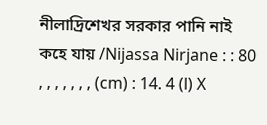নীলাদ্রিশেখর সরকার পানি নাই কহে যায় /Nijassa Nirjane : : 80 , , , , , , , (cm) : 14. 4 (l) X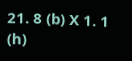21. 8 (b) X 1. 1 (h)